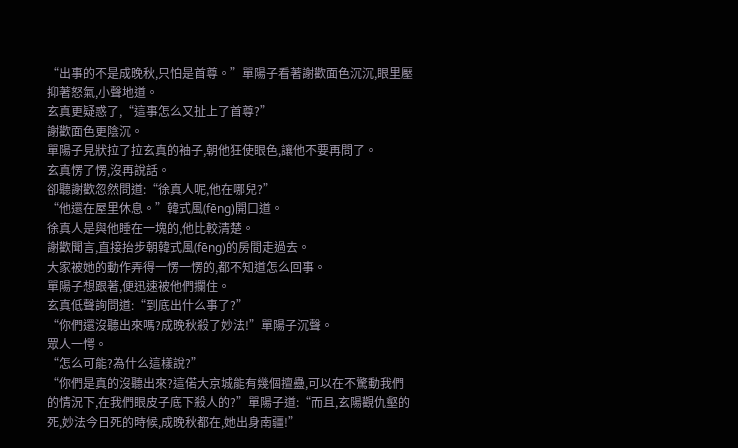“出事的不是成晚秋,只怕是首尊。”單陽子看著謝歡面色沉沉,眼里壓抑著怒氣,小聲地道。
玄真更疑惑了,“這事怎么又扯上了首尊?”
謝歡面色更陰沉。
單陽子見狀拉了拉玄真的袖子,朝他狂使眼色,讓他不要再問了。
玄真愣了愣,沒再說話。
卻聽謝歡忽然問道:“徐真人呢,他在哪兒?”
“他還在屋里休息。”韓式風(fēng)開口道。
徐真人是與他睡在一塊的,他比較清楚。
謝歡聞言,直接抬步朝韓式風(fēng)的房間走過去。
大家被她的動作弄得一愣一愣的,都不知道怎么回事。
單陽子想跟著,便迅速被他們攔住。
玄真低聲詢問道:“到底出什么事了?”
“你們還沒聽出來嗎?成晚秋殺了妙法!”單陽子沉聲。
眾人一愕。
“怎么可能?為什么這樣說?”
“你們是真的沒聽出來?這偌大京城能有幾個擅蠱,可以在不驚動我們的情況下,在我們眼皮子底下殺人的?”單陽子道:“而且,玄陽觀仇壑的死,妙法今日死的時候,成晚秋都在,她出身南疆!”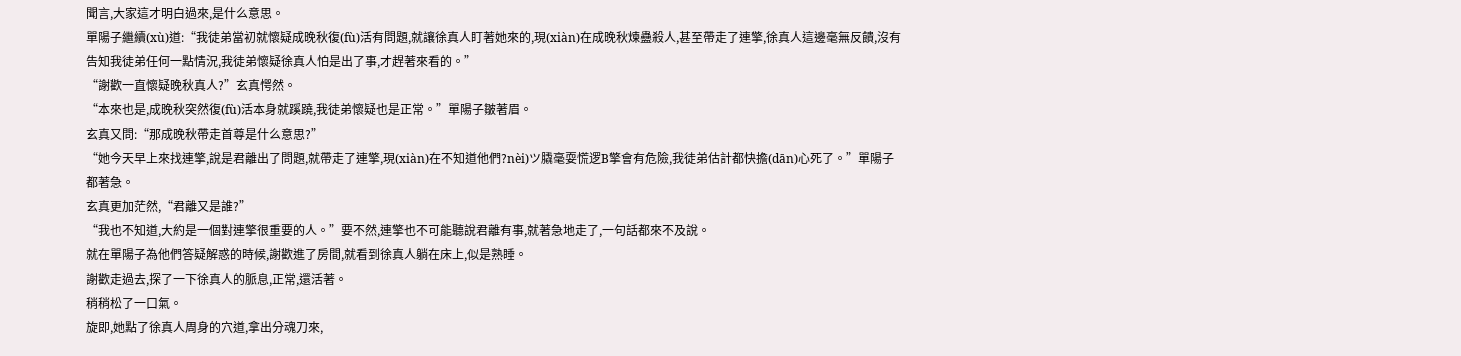聞言,大家這才明白過來,是什么意思。
單陽子繼續(xù)道:“我徒弟當初就懷疑成晚秋復(fù)活有問題,就讓徐真人盯著她來的,現(xiàn)在成晚秋煉蠱殺人,甚至帶走了連擎,徐真人這邊毫無反饋,沒有告知我徒弟任何一點情況,我徒弟懷疑徐真人怕是出了事,才趕著來看的。”
“謝歡一直懷疑晚秋真人?”玄真愕然。
“本來也是,成晚秋突然復(fù)活本身就蹊蹺,我徒弟懷疑也是正常。”單陽子皺著眉。
玄真又問:“那成晚秋帶走首尊是什么意思?”
“她今天早上來找連擎,說是君離出了問題,就帶走了連擎,現(xiàn)在不知道他們?nèi)ツ膬毫耍慌逻B擎會有危險,我徒弟估計都快擔(dān)心死了。”單陽子都著急。
玄真更加茫然,“君離又是誰?”
“我也不知道,大約是一個對連擎很重要的人。”要不然,連擎也不可能聽說君離有事,就著急地走了,一句話都來不及說。
就在單陽子為他們答疑解惑的時候,謝歡進了房間,就看到徐真人躺在床上,似是熟睡。
謝歡走過去,探了一下徐真人的脈息,正常,還活著。
稍稍松了一口氣。
旋即,她點了徐真人周身的穴道,拿出分魂刀來,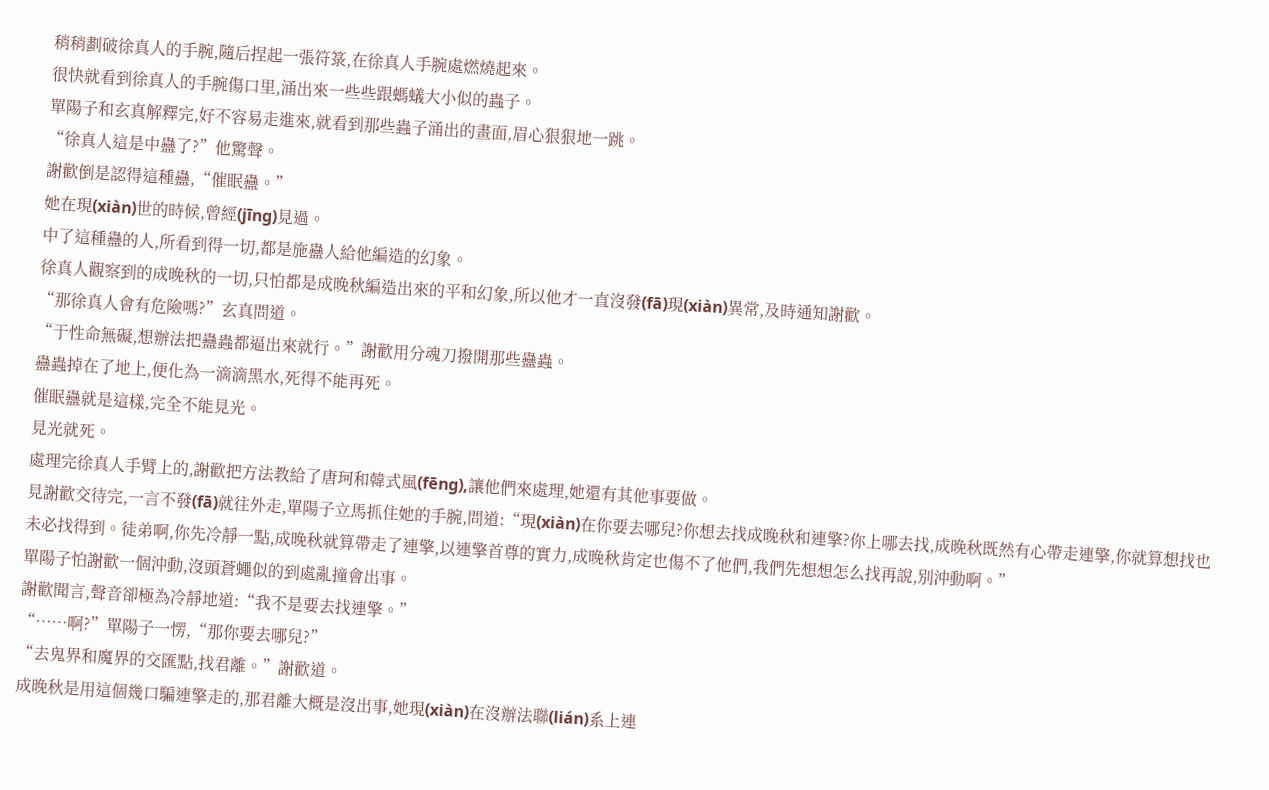稍稍劃破徐真人的手腕,隨后捏起一張符箓,在徐真人手腕處燃燒起來。
很快就看到徐真人的手腕傷口里,涌出來一些些跟螞蟻大小似的蟲子。
單陽子和玄真解釋完,好不容易走進來,就看到那些蟲子涌出的畫面,眉心狠狠地一跳。
“徐真人這是中蠱了?”他驚聲。
謝歡倒是認得這種蠱,“催眠蠱。”
她在現(xiàn)世的時候,曾經(jīng)見過。
中了這種蠱的人,所看到得一切,都是施蠱人給他編造的幻象。
徐真人觀察到的成晚秋的一切,只怕都是成晚秋編造出來的平和幻象,所以他才一直沒發(fā)現(xiàn)異常,及時通知謝歡。
“那徐真人會有危險嗎?”玄真問道。
“于性命無礙,想辦法把蠱蟲都逼出來就行。”謝歡用分魂刀撥開那些蠱蟲。
蠱蟲掉在了地上,便化為一滴滴黑水,死得不能再死。
催眠蠱就是這樣,完全不能見光。
見光就死。
處理完徐真人手臂上的,謝歡把方法教給了唐珂和韓式風(fēng),讓他們來處理,她還有其他事要做。
見謝歡交待完,一言不發(fā)就往外走,單陽子立馬抓住她的手腕,問道:“現(xiàn)在你要去哪兒?你想去找成晚秋和連擎?你上哪去找,成晚秋既然有心帶走連擎,你就算想找也未必找得到。徒弟啊,你先冷靜一點,成晚秋就算帶走了連擎,以連擎首尊的實力,成晚秋肯定也傷不了他們,我們先想想怎么找再說,別沖動啊。”
單陽子怕謝歡一個沖動,沒頭蒼蠅似的到處亂撞會出事。
謝歡聞言,聲音卻極為冷靜地道:“我不是要去找連擎。”
“……啊?”單陽子一愣,“那你要去哪兒?”
“去鬼界和魔界的交匯點,找君離。”謝歡道。
成晚秋是用這個幾口騙連擎走的,那君離大概是沒出事,她現(xiàn)在沒辦法聯(lián)系上連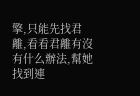擎,只能先找君離,看看君離有沒有什么辦法,幫她找到連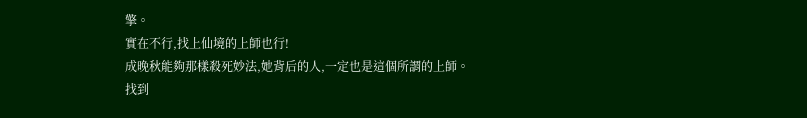擎。
實在不行,找上仙境的上師也行!
成晚秋能夠那樣殺死妙法,她背后的人,一定也是這個所謂的上師。
找到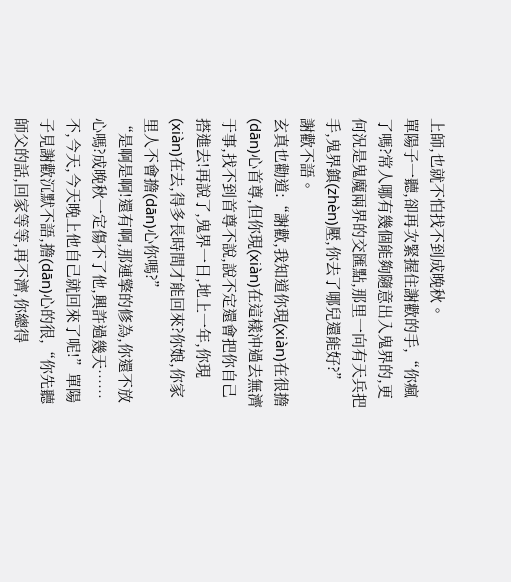上師,也就不怕找不到成晚秋。
單陽子一聽,卻再次緊握住謝歡的手,“你瘋了嗎?常人哪有幾個能夠隨意出入鬼界的,更何況是鬼魔兩界的交匯點,那里一向有天兵把手,鬼界鎮(zhèn)壓,你去了哪兒還能好?”
謝歡不語。
玄真也勸道:“謝歡,我知道你現(xiàn)在很擔(dān)心首尊,但你現(xiàn)在這樣沖過去無濟于事,找不到首尊不說,說不定還會把你自己搭進去!再說了,鬼界一日,地上一年,你現(xiàn)在去,得多長時間才能回來?你娘,你家里人不會擔(dān)心你嗎?”
“是啊是啊!還有啊,那連擎的修為,你還不放心嗎?成晚秋一定傷不了他,興許過幾天……不,今天,今天晚上他自己就回來了呢!”單陽子見謝歡沉默不語,擔(dān)心的很,“你先聽師父的話,回家等等,再不濟,你總得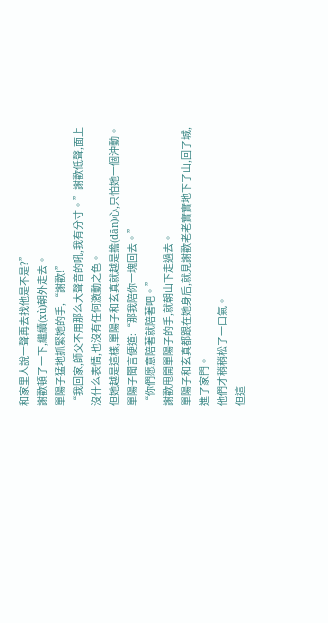和家里人說一聲再去找他是不是?”
謝歡頓了一下,繼續(xù)朝外走去。
單陽子猛地抓緊她的手,“謝歡!”
“我回家,師父不用那么大聲音的吼,我有分寸。”謝歡低聲,面上沒什么表情,也沒有任何激動之色。
但她越是這樣,單陽子和玄真就越是擔(dān)心,只怕她一個沖動。
單陽子聞言便道:“那我陪你一塊回去。”
“你們愿意陪著就陪著吧。”
謝歡甩開單陽子的手,就朝山下走過去。
單陽子和玄真都跟在她身后,就見謝歡老老實實地下了山,回了城,進了家門。
他們才稍稍松了一口氣。
但這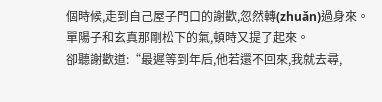個時候,走到自己屋子門口的謝歡,忽然轉(zhuǎn)過身來。
單陽子和玄真那剛松下的氣,頓時又提了起來。
卻聽謝歡道:“最遲等到年后,他若還不回來,我就去尋,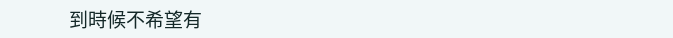到時候不希望有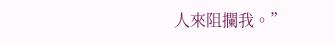人來阻攔我。”